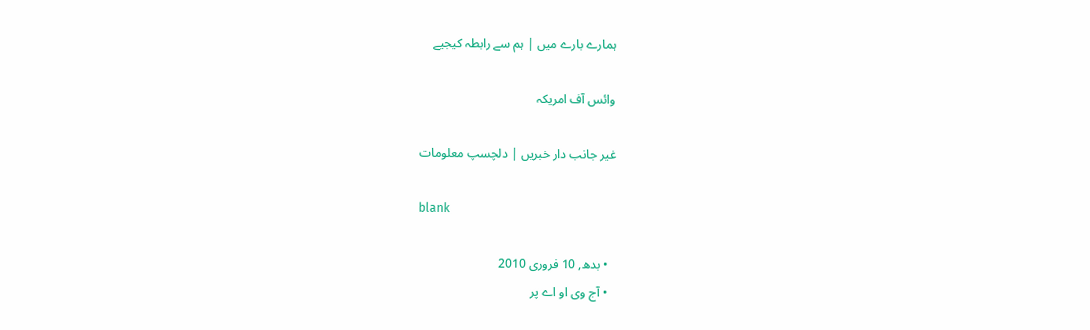ہمارے بارے میں | ہم سے رابطہ کیجیے

وائس آف امریکہ

غیر جانب دار خبریں | دلچسپ معلومات

blank

  • بدھ, 10 فروری 2010
  • آج وی او اے پر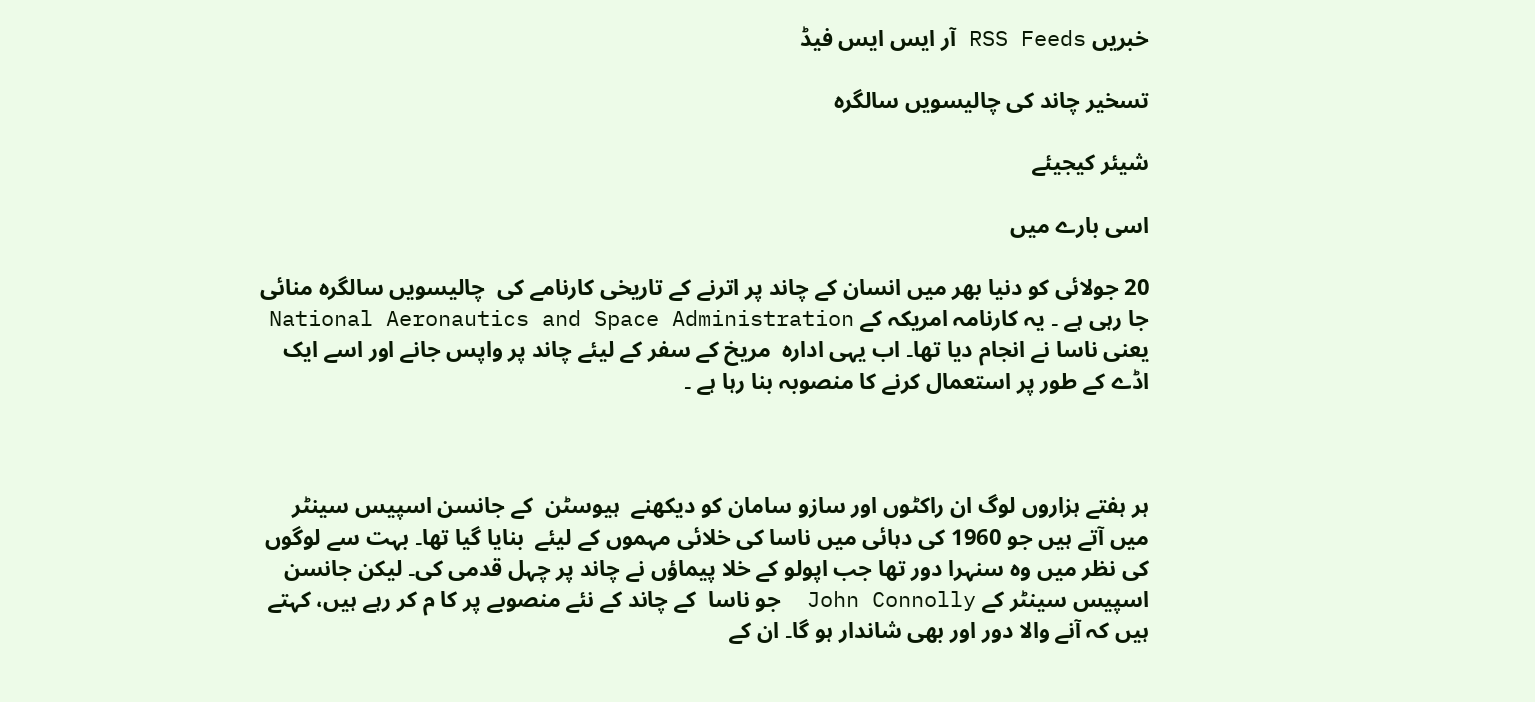خبریں RSS Feeds آر ایس ایس فیڈ

تسخیر چاند کی چالیسویں سالگرہ

شیئر کیجیئے

اسی بارے میں

20 جولائی کو دنیا بھر میں انسان کے چاند پر اترنے کے تاریخی کارنامے کی  چالیسویں سالگرہ منائی جا رہی ہے ۔ یہ کارنامہ امریکہ کے National Aeronautics and Space Administration  یعنی ناسا نے انجام دیا تھا۔ اب یہی ادارہ  مریخ کے سفر کے لیئے چاند پر واپس جانے اور اسے ایک اڈے کے طور پر استعمال کرنے کا منصوبہ بنا رہا ہے ۔



ہر ہفتے ہزاروں لوگ ان راکٹوں اور سازو سامان کو دیکھنے  ہیوسٹن  کے جانسن اسپیس سینٹر میں آتے ہیں جو 1960 کی دہائی میں ناسا کی خلائی مہموں کے لیئے  بنایا گیا تھا۔ بہت سے لوگوں کی نظر میں وہ سنہرا دور تھا جب اپولو کے خلا پیماؤں نے چاند پر چہل قدمی کی۔ لیکن جانسن اسپیس سینٹر کے John Connolly  جو ناسا  کے چاند کے نئے منصوبے پر کا م کر رہے ہیں، کہتے ہیں کہ آنے والا دور اور بھی شاندار ہو گا۔ ان کے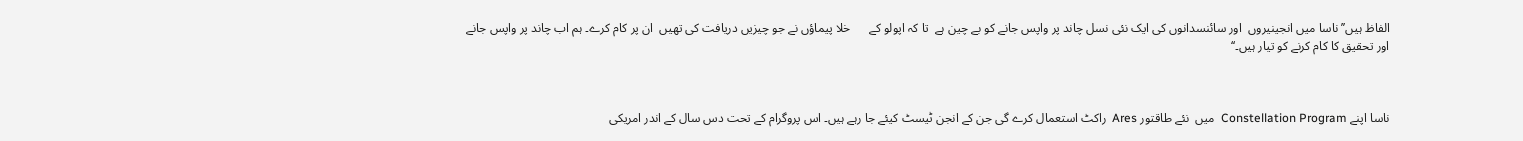الفاظ ہیں’’ناسا میں انجینیروں  اور سائنسدانوں کی ایک نئی نسل چاند پر واپس جانے کو بے چین ہے  تا کہ اپولو کے      خلا پیماؤں نے جو چیزیں دریافت کی تھیں  ان پر کام کرے۔ ہم اب چاند پر واپس جانے اور تحقیق کا کام کرنے کو تیار ہیں۔‘‘



ناسا اپنے Constellation Program  میں  نئے طاقتور Ares  راکٹ استعمال کرے گی جن کے انجن ٹیسٹ کیئے جا رہے ہیں۔ اس پروگرام کے تحت دس سال کے اندر امریکی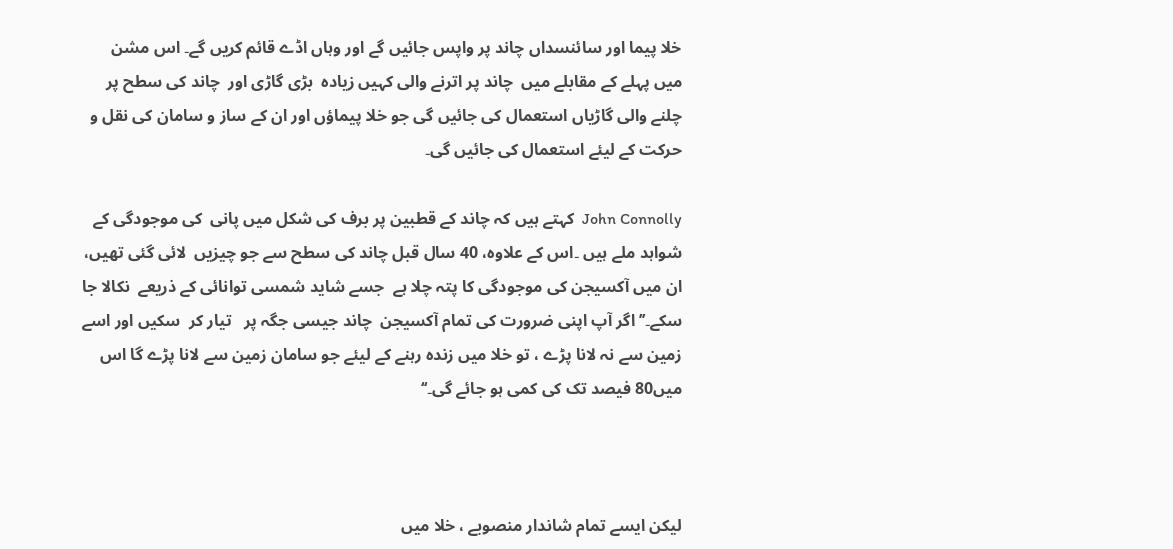خلا پیما اور سائنسداں چاند پر واپس جائیں گے اور وہاں اڈے قائم کریں گے۔ اس مشن میں پہلے کے مقابلے میں  چاند پر اترنے والی کہیں زیادہ  بڑی گاڑی اور  چاند کی سطح پر چلنے والی گاڑیاں استعمال کی جائیں گی جو خلا پیماؤں اور ان کے ساز و سامان کی نقل و حرکت کے لیئے استعمال کی جائیں گی۔

John Connolly  کہتے ہیں کہ چاند کے قطبین پر برف کی شکل میں پانی  کی موجودگی کے شواہد ملے ہیں ۔اس کے علاوہ، 40 سال قبل چاند کی سطح سے جو چیزیں  لائی گئی تھیں، ان میں آکسیجن کی موجودگی کا پتہ چلا ہے  جسے شاید شمسی توانائی کے ذریعے  نکالا جا سکے۔’’اگر آپ اپنی ضرورت کی تمام آکسیجن  چاند جیسی جگہ پر   تیار کر  سکیں اور اسے زمین سے نہ لانا پڑے ، تو خلا میں زندہ رہنے کے لیئے جو سامان زمین سے لانا پڑے گا اس میں80 فیصد تک کی کمی ہو جائے گی۔‘‘



لیکن ایسے تمام شاندار منصوبے ، خلا میں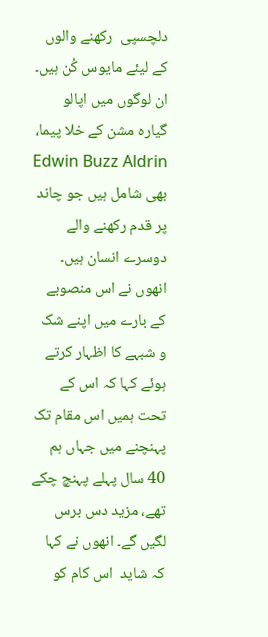دلچسپی  رکھنے والوں کے لیئے مایوس کُن ہیں۔  ان لوگوں میں اپالو گیارہ مشن کے خلا پیما، Edwin Buzz Aldrin  بھی شامل ہیں جو چاند پر قدم رکھنے والے دوسرے انسان ہیں۔ انھوں نے اس منصوبے کے بارے میں اپنے شک و شبہے کا اظہار کرتے ہوئے کہا کہ اس کے تحت ہمیں اس مقام تک پہنچنے میں جہاں ہم  40 سال پہلے پہنچ چکے تھے، مزید دس برس لگیں گے۔ انھوں نے کہا کہ شاید  اس کام کو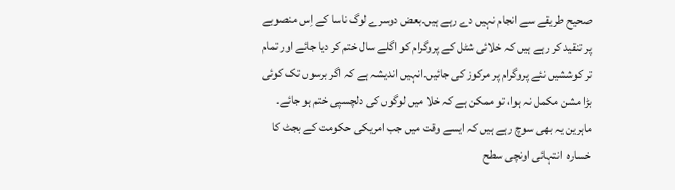صحیح طریقے سے انجام نہیں دے رہے ہیں۔بعض دوسرے لوگ ناسا کے اِس منصوبے پر تنقید کر رہے ہیں کہ خلائی شٹل کے پروگرام کو اگلے سال ختم کر دیا جائے اور تمام تر کوششیں نئے پروگرام پر مرکوز کی جائیں۔انہیں اندیشہ ہے کہ اگر برسوں تک کوئی بڑا مشن مکمل نہ ہوا، تو ممکن ہے کہ خلا میں لوگوں کی دلچسپی ختم ہو جائے۔ ماہرین یہ بھی سوچ رہے ہیں کہ ایسے وقت میں جب امریکی حکومت کے بجٹ کا خسارہ  انتہائی اونچی سطح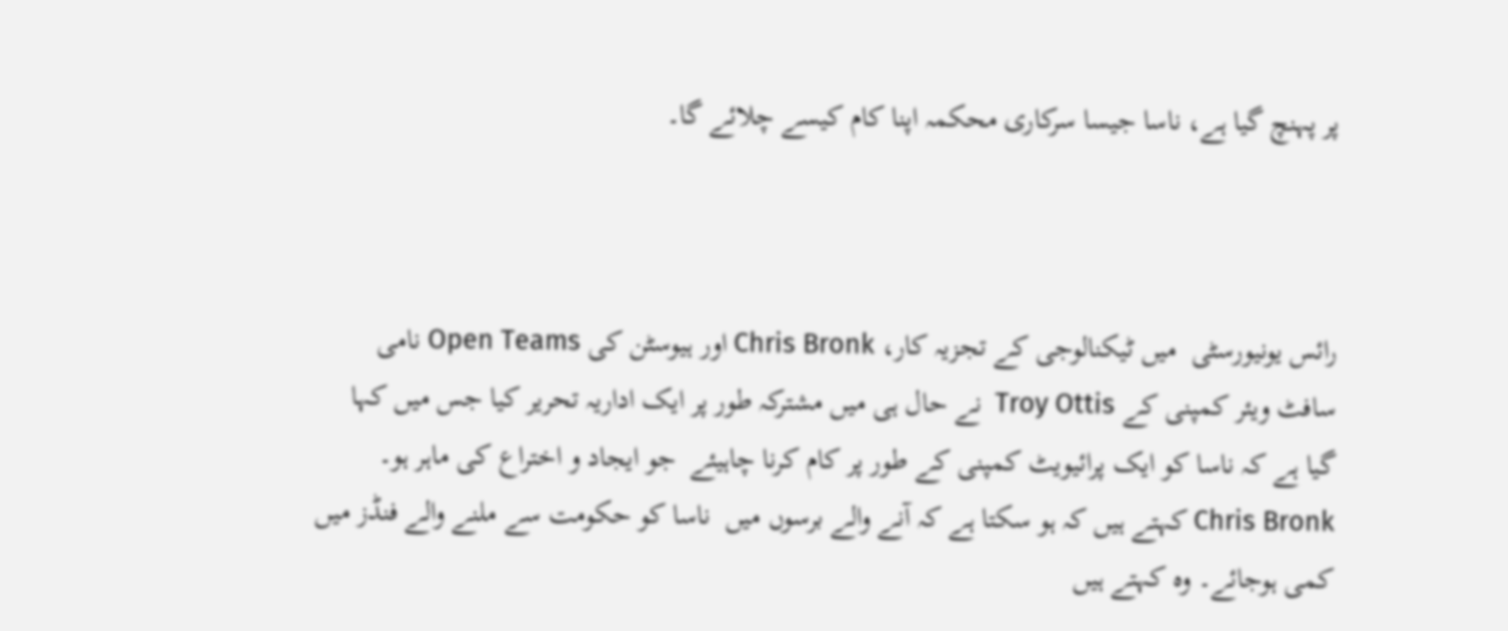پر پہنچ گیا ہے، ناسا جیسا سرکاری محکمہ اپنا کام کیسے چلائے گا۔



رائس یونیورسٹی  میں ٹیکنالوجی کے تجزیہ کار، Chris Bronk اور ہیوسٹن کی Open Teams نامی سافٹ ویئر کمپنی کے Troy Ottis  نے حال ہی میں مشترکہ طور پر ایک اداریہ تحریر کیا جس میں کہا گیا ہے کہ ناسا کو ایک پرائیویٹ کمپنی کے طور پر کام کرنا چاہیئے  جو ایجاد و اختراع کی ماہر ہو۔ Chris Bronk کہتے ہیں کہ ہو سکتا ہے کہ آنے والے برسوں میں  ناسا کو حکومت سے ملنے والے فنڈز میں کمی ہوجائے۔ وہ کہتے ہیں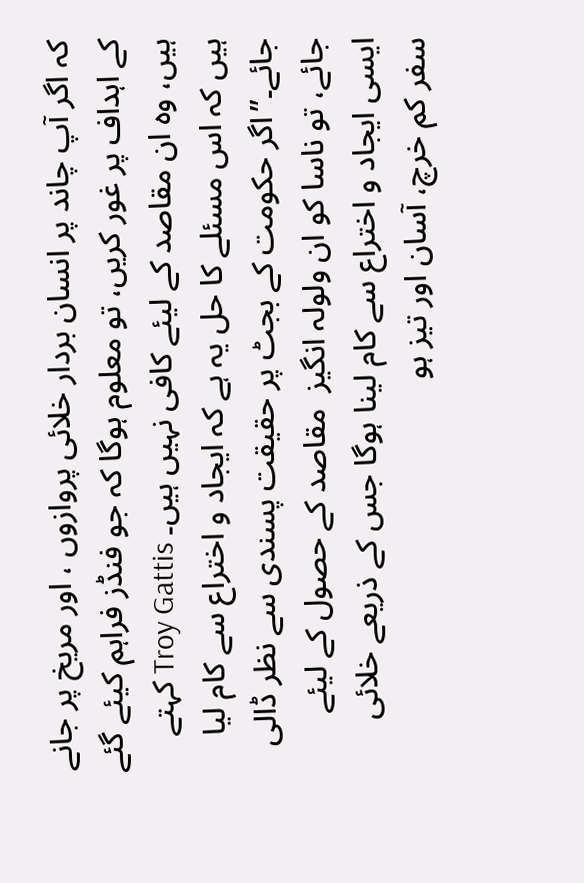کہ اگر آپ چاند پر انسان بردار خلائی پروازوں ، اور مریخ پر جانے کے اہداف پر غور کریں، تو معلوم ہوگا کہ جو فنڈز فراہم کیئے گئے ہیں، وہ ان مقاصد کے لیئے کافی نہیں ہیں۔ Troy Gattis کہتے ہیں کہ اس مسئلے کا حل یہ ہے کہ ایجاد و اختراع سے کام لیا جائے۔’’اگر حکومت کے بجٹ پر حقیقت پسندی سے نظر ڈالی جائے، تو ناسا کو ان ولولہ انگیز  مقاصد کے حصول کے لیئے ایسی ایجاد و اختراع سے کام لینا ہوگا جس کے ذریعے خلائی سفر کم خرچ، آسان اور تیز ہو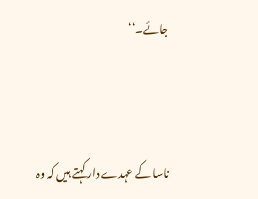جائے۔‘‘



ناسا کے عہدے دار کہتے ہیں کہ وہ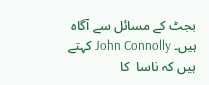بجٹ کے مسائل سے آگاہ ہیں۔ John Connolly کہتے ہیں کہ ناسا  کا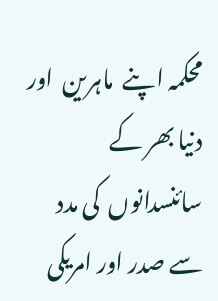محکمہ اپنے  ماہرین  اور دنیا بھر کے  سائنسدانوں  کی مدد سے صدر اور امریکی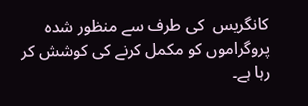کانگریس  کی طرف سے منظور شدہ پروگراموں کو مکمل کرنے کی کوشش کر رہا ہے۔